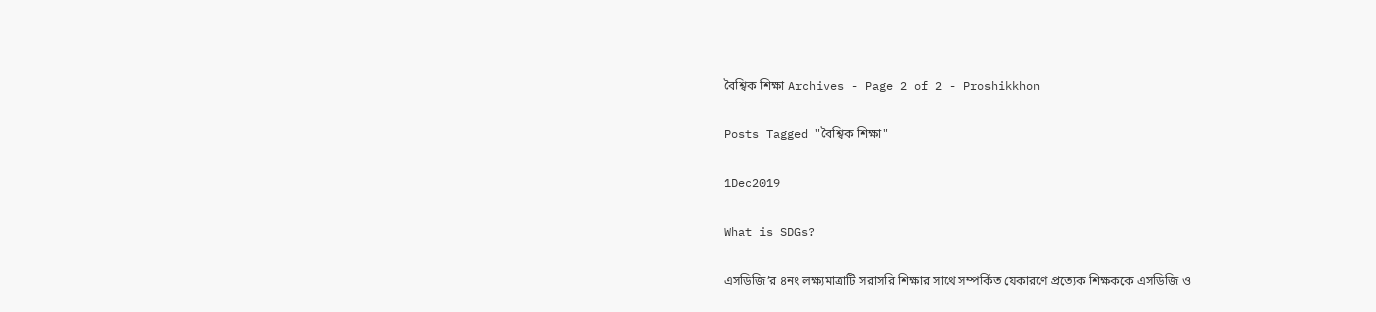বৈশ্বিক শিক্ষা Archives - Page 2 of 2 - Proshikkhon

Posts Tagged "বৈশ্বিক শিক্ষা"

1Dec2019

What is SDGs?

এসডিজি’র ৪নং লক্ষ্যমাত্রাটি সরাসরি শিক্ষার সাথে সম্পর্কিত যেকারণে প্রত্যেক শিক্ষককে এসডিজি ও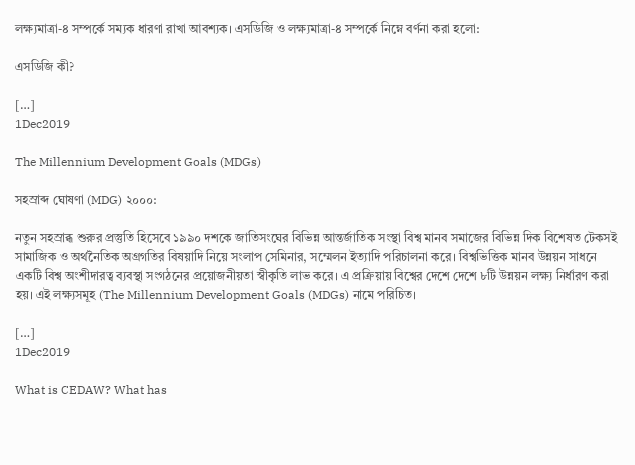লক্ষ্যমাত্রা-৪ সম্পর্কে সম্যক ধারণা রাখা আবশ্যক। এসডিজি ও লক্ষ্যমাত্রা-৪ সম্পর্কে নিম্নে বর্ণনা করা হলো:

এসডিজি কী?

[…]
1Dec2019

The Millennium Development Goals (MDGs)

সহস্রাব্দ ঘোষণা (MDG) ২০০০:

নতুন সহস্রাব্ধ শুরুর প্রস্তুতি হিসেবে ১৯৯০ দশকে জাতিসংঘের বিভিন্ন আন্তর্জাতিক সংস্থা বিশ্ব মানব সমাজের বিভিন্ন দিক বিশেষত টেকসই সামাজিক ও অর্থনৈতিক অগ্রগতির বিষয়াদি নিয়ে সংলাপ সেমিনার, সম্মেলন ইত্যাদি পরিচালনা করে। বিশ্বভিত্তিক মানব উন্নয়ন সাধনে একটি বিশ্ব অংশীদারত্ব ব্যবস্থা সংগঠনের প্রয়োজনীয়তা স্বীকৃতি লাভ করে। এ প্রক্রিয়ায় বিশ্বের দেশে দেশে ৮টি উন্নয়ন লক্ষ্য নির্ধারণ করা হয়। এই লক্ষ্যসমূহ (The Millennium Development Goals (MDGs) নামে পরিচিত।

[…]
1Dec2019

What is CEDAW? What has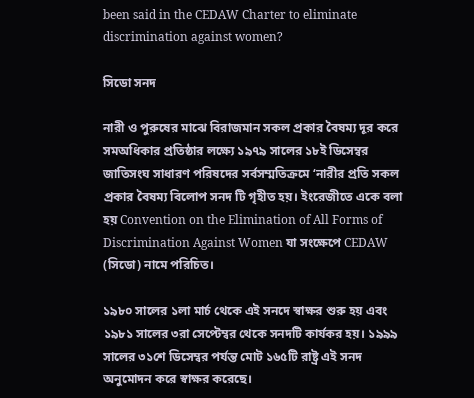been said in the CEDAW Charter to eliminate discrimination against women?

সিডো সনদ

নারী ও পুরুষের মাঝে বিরাজমান সকল প্রকার বৈষম্য দূর করে সমঅধিকার প্রতিষ্ঠার লক্ষ্যে ১৯৭৯ সালের ১৮ই ডিসেম্বর জাতিসংঘ সাধারণ পরিষদের সর্বসম্মতিক্রমে ‘নারীর প্রতি সকল প্রকার বৈষম্য বিলোপ সনদ টি গৃহীত হয়। ইংরেজীতে একে বলা হয় Convention on the Elimination of All Forms of Discrimination Against Women যা সংক্ষেপে CEDAW (সিডো) নামে পরিচিত।

১৯৮০ সালের ১লা মার্চ থেকে এই সনদে স্বাক্ষর শুরু হয় এবং ১৯৮১ সালের ৩রা সেপ্টেম্বর থেকে সনদটি কার্যকর হয়। ১৯৯৯ সালের ৩১শে ডিসেম্বর পর্যন্ত মোট ১৬৫টি রাষ্ট্র এই সনদ অনুমোদন করে স্বাক্ষর করেছে।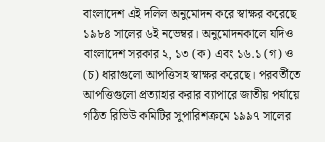বাংলাদেশ এই দলিল অনুমোদন করে স্বাক্ষর করেছে ১৯৮৪ সালের ৬ই নভেম্বর। অনুমোদনকালে যদিও বাংলাদেশ সরকার ২, ১৩ (ক) এবং ১৬.১ (গ) ও (চ) ধারাগুলো আপত্তিসহ স্বাক্ষর করেছে। পরবর্তীতে আপত্তিগুলো প্রত্যাহার করার ব্যাপারে জাতীয় পর্যায়ে গঠিত রিভিউ কমিটির সুপারিশক্রমে ১৯৯৭ সালের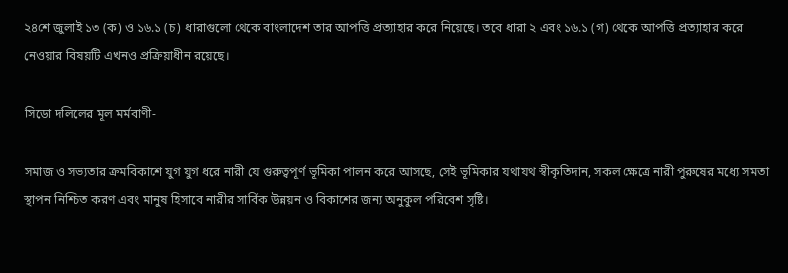২৪শে জুলাই ১৩ (ক) ও ১৬.১ (চ) ধারাগুলো থেকে বাংলাদেশ তার আপত্তি প্রত্যাহার করে নিয়েছে। তবে ধারা ২ এবং ১৬.১ (গ) থেকে আপত্তি প্রত্যাহার করে নেওয়ার বিষয়টি এখনও প্রক্রিয়াধীন রয়েছে।

সিডো দলিলের মূল মর্মবাণী-

সমাজ ও সভ্যতার ক্রমবিকাশে যুগ যুগ ধরে নারী যে গুরুত্বপূর্ণ ভূমিকা পালন করে আসছে, সেই ভূমিকার যথাযথ স্বীকৃতিদান, সকল ক্ষেত্রে নারী পুরুষের মধ্যে সমতা স্থাপন নিশ্চিত করণ এবং মানুষ হিসাবে নারীর সার্বিক উন্নয়ন ও বিকাশের জন্য অনুকুল পরিবেশ সৃষ্টি।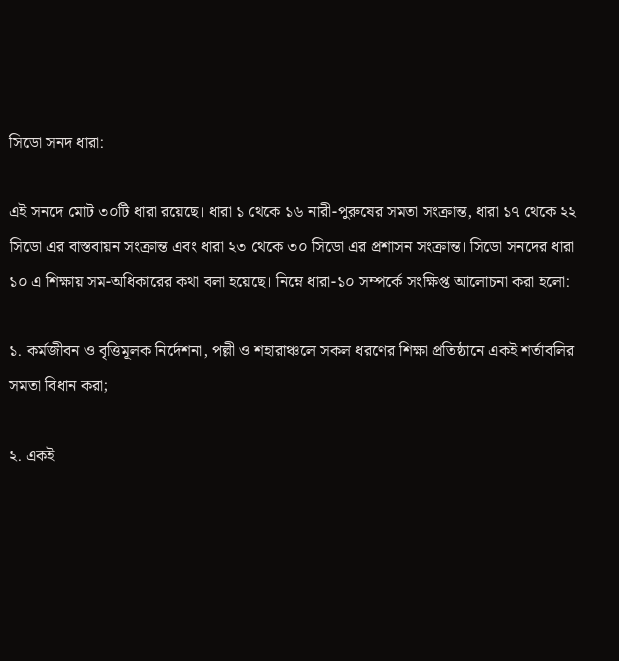সিডো সনদ ধারা:

এই সনদে মোট ৩০টি ধারা রয়েছে। ধারা ১ থেকে ১৬ নারী-পুরুষের সমতা সংক্রান্ত, ধারা ১৭ থেকে ২২ সিডো এর বাস্তবায়ন সংক্রান্ত এবং ধারা ২৩ থেকে ৩০ সিডো এর প্রশাসন সংক্রান্ত। সিডো সনদের ধারা ১০ এ শিক্ষায় সম-অধিকারের কথা বলা হয়েছে। নিম্নে ধারা-১০ সম্পর্কে সংক্ষিপ্ত আলোচনা করা হলো:

১. কর্মজীবন ও বৃত্তিমূলক নির্দেশনা, পল্লী ও শহারাঞ্চলে সকল ধরণের শিক্ষা প্রতিষ্ঠানে একই শর্তাবলির সমতা বিধান করা;

২. একই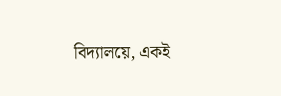বিদ্যালয়ে, একই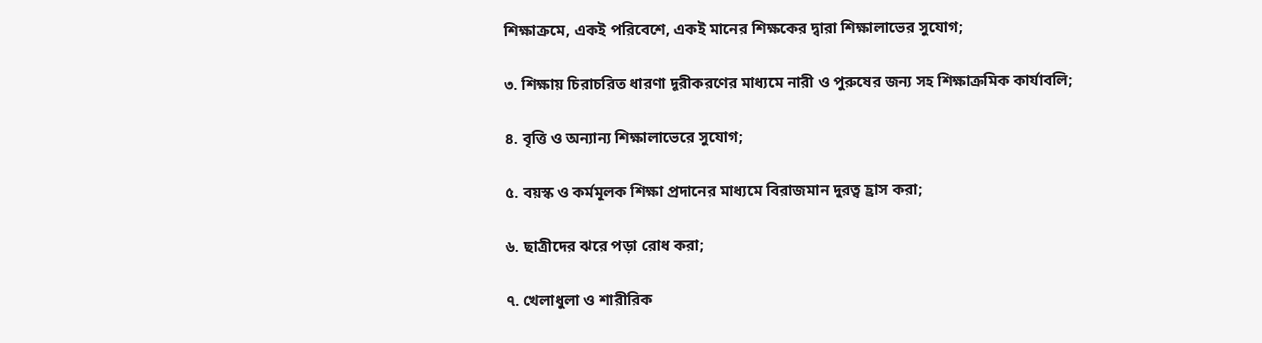শিক্ষাক্রমে, একই পরিবেশে, একই মানের শিক্ষকের দ্বারা শিক্ষালাভের সুযোগ;

৩. শিক্ষায় চিরাচরিত ধারণা দূরীকরণের মাধ্যমে নারী ও পুরুষের জন্য সহ শিক্ষাক্রমিক কার্যাবলি;

৪. বৃত্তি ও অন্যান্য শিক্ষালাভেরে সুযোগ;

৫. বয়স্ক ও কর্মমূলক শিক্ষা প্রদানের মাধ্যমে বিরাজমান দুরত্ব হ্রাস করা;

৬. ছাত্রীদের ঝরে পড়া রোধ করা;

৭. খেলাধুলা ও শারীরিক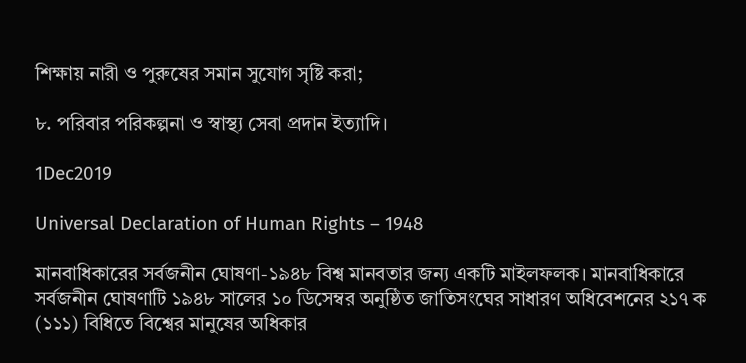শিক্ষায় নারী ও পুরুষের সমান সুযোগ সৃষ্টি করা;

৮. পরিবার পরিকল্পনা ও স্বাস্থ্য সেবা প্রদান ইত্যাদি।

1Dec2019

Universal Declaration of Human Rights – 1948

মানবাধিকারের সর্বজনীন ঘোষণা-১৯৪৮ বিশ্ব মানবতার জন্য একটি মাইলফলক। মানবাধিকারে সর্বজনীন ঘোষণাটি ১৯৪৮ সালের ১০ ডিসেম্বর অনুষ্ঠিত জাতিসংঘের সাধারণ অধিবেশনের ২১৭ ক (১১১) বিধিতে বিশ্বের মানুষের অধিকার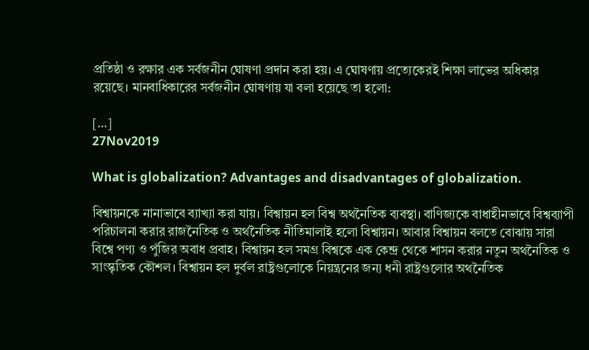প্রতিষ্ঠা ও রক্ষার এক সর্বজনীন ঘোষণা প্রদান করা হয়। এ ঘোষণায় প্রত্যেকেরই শিক্ষা লাভের অধিকার রয়েছে। মানবাধিকারের সর্বজনীন ঘোষণায় যা বলা হয়েছে তা হলো:

[…]
27Nov2019

What is globalization? Advantages and disadvantages of globalization.

বিশ্বায়নকে নানাভাবে ব্যাখ্যা করা যায়। বিশ্বায়ন হল বিশ্ব অথনৈতিক ব্যবস্থা। বাণিজ্যকে বাধাহীনভাবে বিশ্বব্যাপী পরিচালনা করার রাজনৈতিক ও অর্থনৈতিক নীতিমালাই হলো বিশ্বায়ন। আবার বিশ্বায়ন বলতে বোঝায় সারা বিশ্বে পণ্য ও পুঁজির অবাধ প্রবাহ। বিশ্বায়ন হল সমগ্র বিশ্বকে এক কেন্দ্র থেকে শাসন করার নতুন অথনৈতিক ও সাংস্কৃতিক কৌশল। বিশ্বায়ন হল দুর্বল রাষ্ট্রগুলোকে নিয়ন্ত্রনের জন্য ধনী রাষ্ট্রগুলোর অথনৈতিক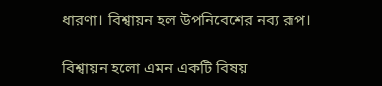ধারণা। বিশ্বায়ন হল উপনিবেশের নব্য রূপ।

বিশ্বায়ন হলো এমন একটি বিষয়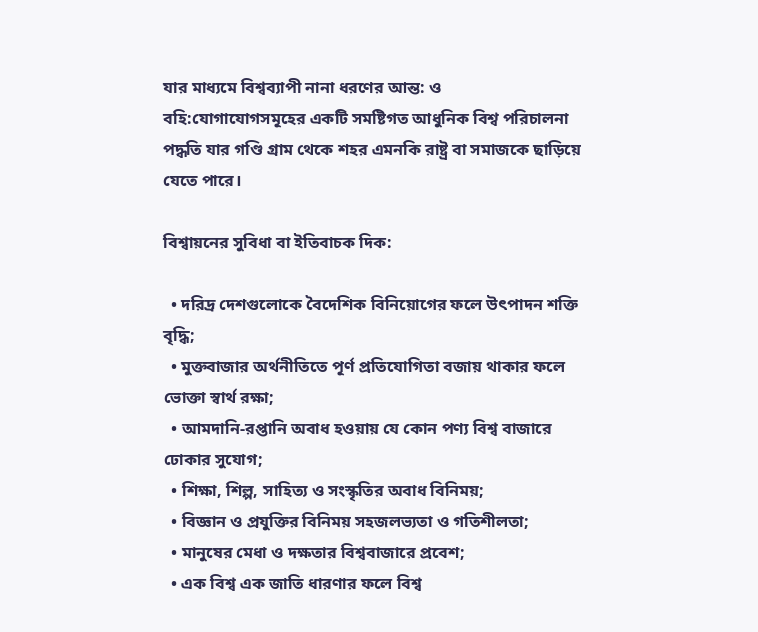যার মাধ্যমে বিশ্বব্যাপী নানা ধরণের আন্ত: ও বহি:যোগাযোগসমূহের একটি সমষ্টিগত আধুনিক বিশ্ব পরিচালনা পদ্ধতি যার গণ্ডি গ্রাম থেকে শহর এমনকি রাষ্ট্র বা সমাজকে ছাড়িয়ে যেতে পারে।

বিশ্বায়নের সুবিধা বা ইতিবাচক দিক:

  • দরিদ্র দেশগুলোকে বৈদেশিক বিনিয়োগের ফলে উৎপাদন শক্তি বৃদ্ধি;
  • মুক্তবাজার অর্থনীতিতে পূর্ণ প্রতিযোগিতা বজায় থাকার ফলে ভোক্তা স্বার্থ রক্ষা;
  • আমদানি-রপ্তানি অবাধ হওয়ায় যে কোন পণ্য বিশ্ব বাজারে ঢোকার সুযোগ;
  • শিক্ষা, শিল্প, সাহিত্য ও সংস্কৃতির অবাধ বিনিময়;
  • বিজ্ঞান ও প্রযুক্তির বিনিময় সহজলভ্যতা ও গতিশীলতা;
  • মানুষের মেধা ও দক্ষতার বিশ্ববাজারে প্রবেশ;
  • এক বিশ্ব এক জাতি ধারণার ফলে বিশ্ব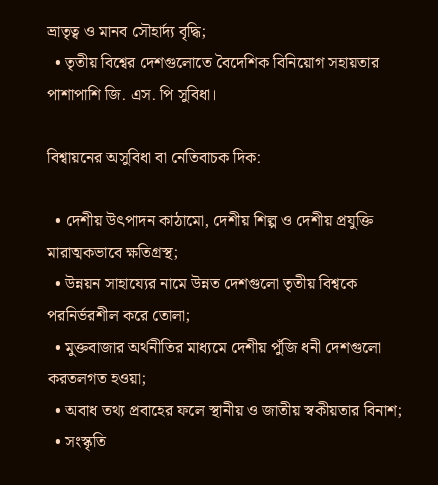ভ্রাতৃত্ব ও মানব সৌহার্দ্য বৃদ্ধি;
  • তৃতীয় বিশ্বের দেশগুলোতে বৈদেশিক বিনিয়োগ সহায়তার পাশাপাশি জি. এস. পি সুবিধা।

বিশ্বায়নের অসুবিধা বা নেতিবাচক দিক:

  • দেশীয় উৎপাদন কাঠামো, দেশীয় শিল্প ও দেশীয় প্রযুক্তি মারাত্মকভাবে ক্ষতিগ্রস্থ;
  • উন্নয়ন সাহায্যের নামে উন্নত দেশগুলো তৃতীয় বিশ্বকে পরনির্ভরশীল করে তোলা;
  • মুক্তবাজার অর্থনীতির মাধ্যমে দেশীয় পুঁজি ধনী দেশগুলো করতলগত হওয়া;
  • অবাধ তথ্য প্রবাহের ফলে স্থানীয় ও জাতীয় স্বকীয়তার বিনাশ;
  • সংস্কৃতি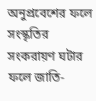অনুপ্রবেশের ফলে সংস্কৃতির সংকরায়ণ ঘটার ফলে জাতি-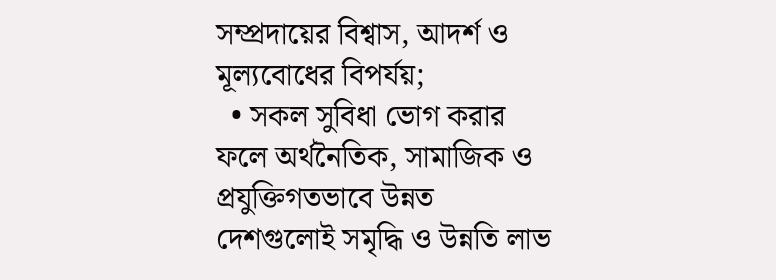সম্প্রদায়ের বিশ্বাস, আদর্শ ও মূল্যবোধের বিপর্যয়;
  • সকল সুবিধা ভোগ করার ফলে অর্থনৈতিক, সামাজিক ও প্রযুক্তিগতভাবে উন্নত দেশগুলোই সমৃদ্ধি ও উন্নতি লাভ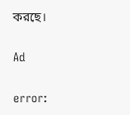করছে।

Ad

error: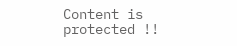Content is protected !!